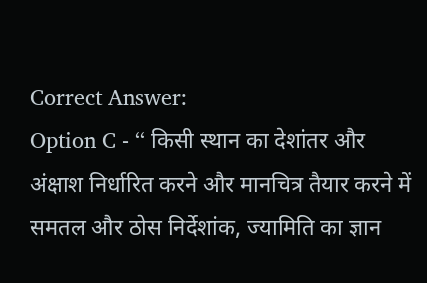Correct Answer:
Option C - ‘‘ किसी स्थान का देशांतर और अंक्षाश निर्धारित करने और मानचित्र तैयार करने में समतल और ठोस निर्देशांक, ज्यामिति का ज्ञान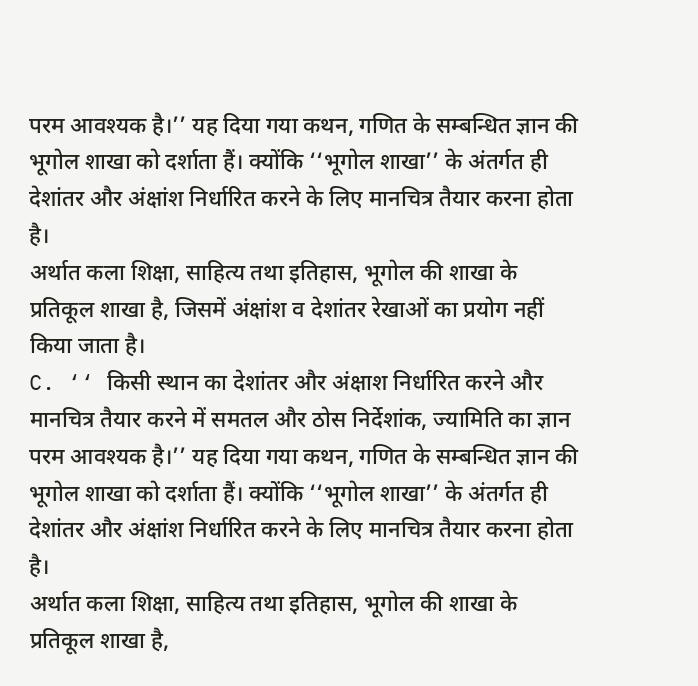परम आवश्यक है।’’ यह दिया गया कथन, गणित के सम्बन्धित ज्ञान की भूगोल शाखा को दर्शाता हैं। क्योंकि ‘‘भूगोल शाखा’’ के अंतर्गत ही देशांतर और अंक्षांश निर्धारित करने के लिए मानचित्र तैयार करना होता है।
अर्थात कला शिक्षा, साहित्य तथा इतिहास, भूगोल की शाखा के प्रतिकूल शाखा है, जिसमें अंक्षांश व देशांतर रेखाओं का प्रयोग नहीं किया जाता है।
C. ‘‘ किसी स्थान का देशांतर और अंक्षाश निर्धारित करने और मानचित्र तैयार करने में समतल और ठोस निर्देशांक, ज्यामिति का ज्ञान परम आवश्यक है।’’ यह दिया गया कथन, गणित के सम्बन्धित ज्ञान की भूगोल शाखा को दर्शाता हैं। क्योंकि ‘‘भूगोल शाखा’’ के अंतर्गत ही देशांतर और अंक्षांश निर्धारित करने के लिए मानचित्र तैयार करना होता है।
अर्थात कला शिक्षा, साहित्य तथा इतिहास, भूगोल की शाखा के प्रतिकूल शाखा है,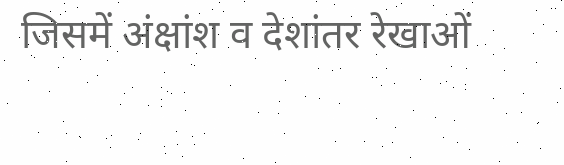जिसमें अंक्षांश व देशांतर रेखाओं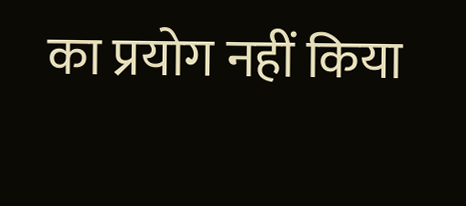का प्रयोग नहीं किया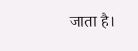जाता है।